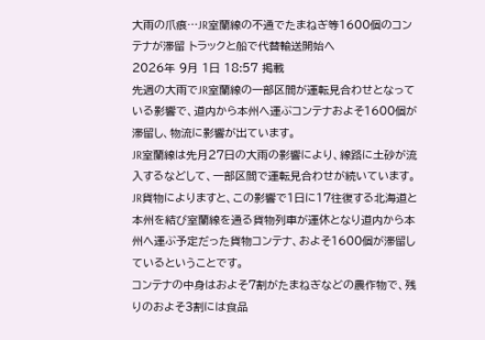大雨の爪痕…JR室蘭線の不通でたまねぎ等1600個のコンテナが滞留 トラックと船で代替輸送開始へ
2026年 9月 1日 18:57 掲載
先週の大雨でJR室蘭線の一部区間が運転見合わせとなっている影響で、道内から本州へ運ぶコンテナおよそ1600個が滞留し、物流に影響が出ています。
JR室蘭線は先月27日の大雨の影響により、線路に土砂が流入するなどして、一部区間で運転見合わせが続いています。
JR貨物によりますと、この影響で1日に17往復する北海道と本州を結び室蘭線を通る貨物列車が運休となり道内から本州へ運ぶ予定だった貨物コンテナ、およそ1600個が滞留しているということです。
コンテナの中身はおよそ7割がたまねぎなどの農作物で、残りのおよそ3割には食品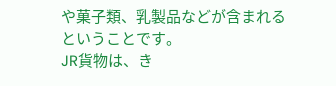や菓子類、乳製品などが含まれるということです。
JR貨物は、き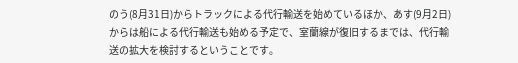のう(8月31日)からトラックによる代行輸送を始めているほか、あす(9月2日)からは船による代行輸送も始める予定で、室蘭線が復旧するまでは、代行輸送の拡大を検討するということです。